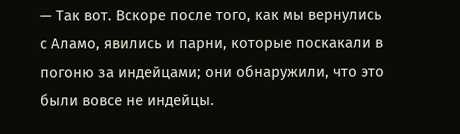— Так вот. Вскоре после того, как мы вернулись с Аламо, явились и парни, которые поскакали в погоню за индейцами; они обнаружили, что это были вовсе не индейцы.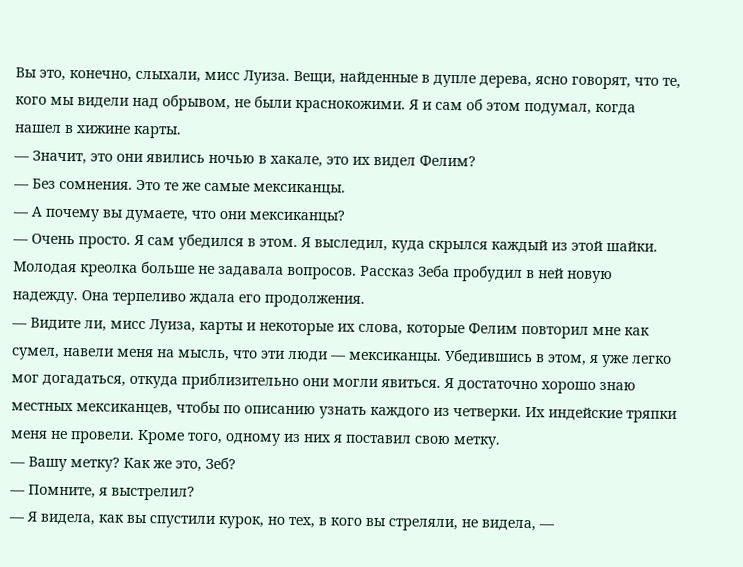Вы это, конечно, слыхали, мисс Луиза. Вещи, найденные в дупле дерева, ясно говорят, что те, кого мы видели над обрывом, не были краснокожими. Я и сам об этом подумал, когда нашел в хижине карты.
— Значит, это они явились ночью в хакале, это их видел Фелим?
— Без сомнения. Это те же самые мексиканцы.
— А почему вы думаете, что они мексиканцы?
— Очень просто. Я сам убедился в этом. Я выследил, куда скрылся каждый из этой шайки.
Молодая креолка больше не задавала вопросов. Рассказ Зеба пробудил в ней новую надежду. Она терпеливо ждала его продолжения.
— Видите ли, мисс Луиза, карты и некоторые их слова, которые Фелим повторил мне как сумел, навели меня на мысль, что эти люди — мексиканцы. Убедившись в этом, я уже легко мог догадаться, откуда приблизительно они могли явиться. Я достаточно хорошо знаю местных мексиканцев, чтобы по описанию узнать каждого из четверки. Их индейские тряпки меня не провели. Кроме того, одному из них я поставил свою метку.
— Вашу метку? Как же это, Зеб?
— Помните, я выстрелил?
— Я видела, как вы спустили курок, но тех, в кого вы стреляли, не видела, —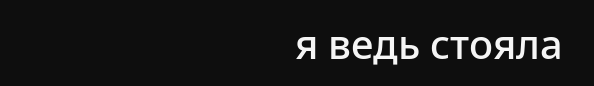я ведь стояла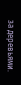за деревьями.